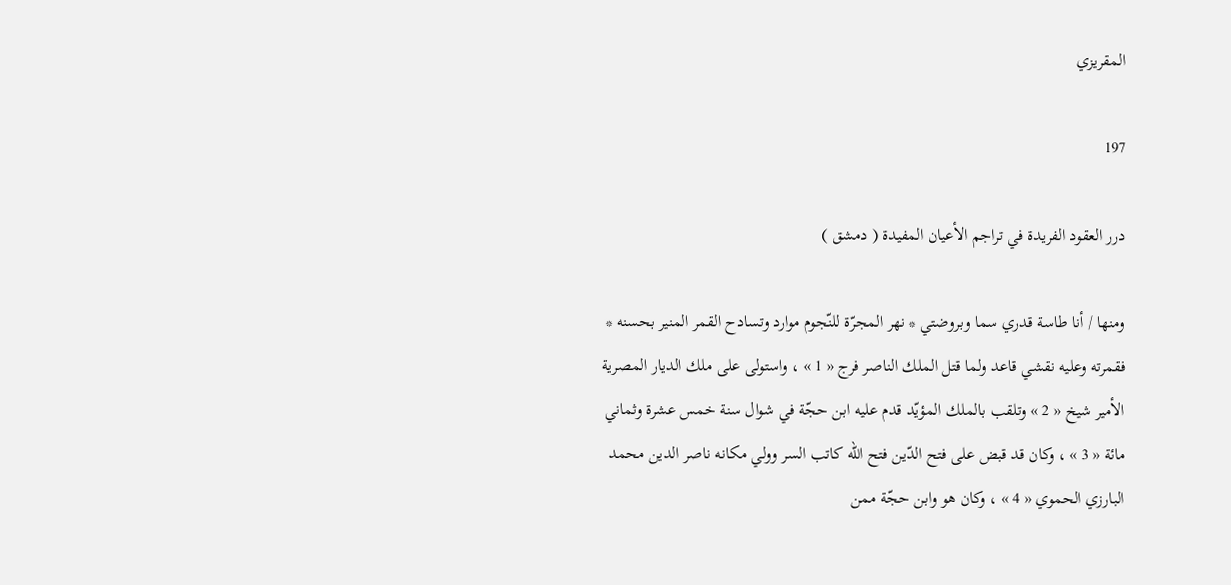المقريزي

197

درر العقود الفريدة في تراجم الأعيان المفيدة ( دمشق )

ومنها / أنا طاسة قدري سما وبروضتي * نهر المجرّة للنّجوم موارد وتسادح القمر المنير بحسنه * فقمرته وعليه نقشي قاعد ولما قتل الملك الناصر فرج « 1 » ، واستولى على ملك الديار المصرية الأمير شيخ « 2 » وتلقب بالملك المؤيّد قدم عليه ابن حجّة في شوال سنة خمس عشرة وثماني مائة « 3 » ، وكان قد قبض على فتح الدّين فتح اللّه كاتب السر وولي مكانه ناصر الدين محمد البارزي الحموي « 4 » ، وكان هو وابن حجّة ممن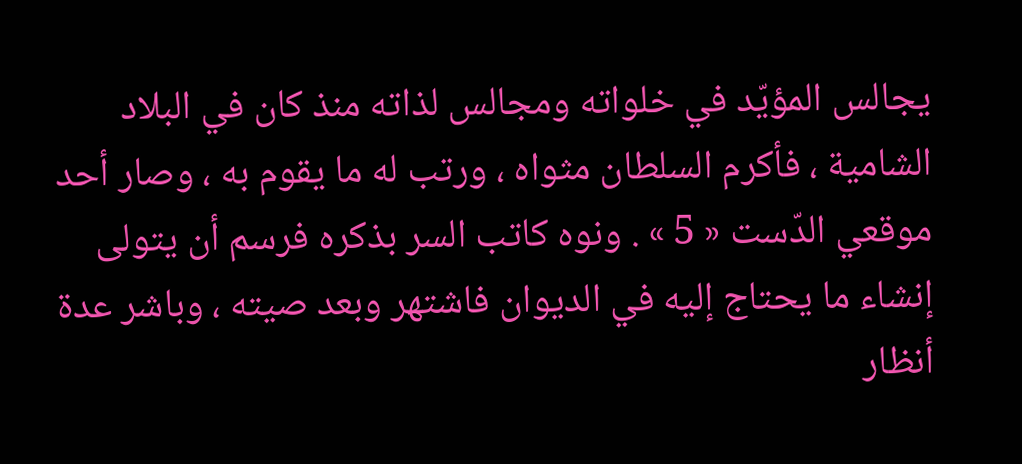يجالس المؤيّد في خلواته ومجالس لذاته منذ كان في البلاد الشامية ، فأكرم السلطان مثواه ، ورتب له ما يقوم به ، وصار أحد موقعي الدّست « 5 » . ونوه كاتب السر بذكره فرسم أن يتولى إنشاء ما يحتاج إليه في الديوان فاشتهر وبعد صيته ، وباشر عدة أنظار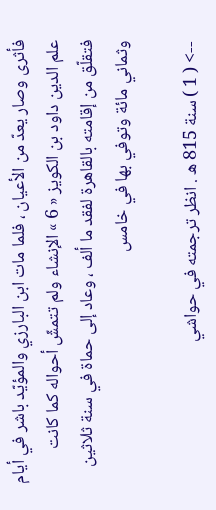فأثرى وصار يعدّ من الأعيان ، فلما مات ابن البارزي والمؤيّد باشر في أيام علم الدين داود بن الكويز « 6 » الإنشاء ولم تتمشّ أحواله كما كانت فتقلّق من إقامته بالقاهرة لفقد ما ألف ، وعاد إلى حماة في سنة ثلاثين وثماني مائة وتوفي بها في خامس

--> ( 1 ) سنة 815 ه . انظر ترجمته في حواشي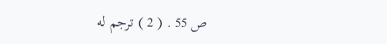ص 55 . ( 2 ) ترجم له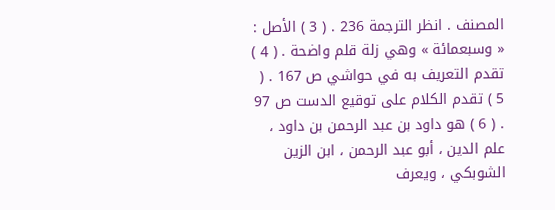المصنف . انظر الترجمة 236 . ( 3 ) الأصل : « وسبعمائة » وهي زلة قلم واضحة . ( 4 ) تقدم التعريف به في حواشي ص 167 . ( 5 ) تقدم الكلام على توقيع الدست ص 97 . ( 6 ) هو داود بن عبد الرحمن بن داود ، علم الدين ، أبو عبد الرحمن ، ابن الزين الشوبكي ، ويعرف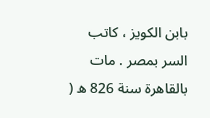بابن الكويز ، كاتب السر بمصر . مات بالقاهرة سنة 826 ه (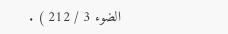الضوء 3 / 212 ) .